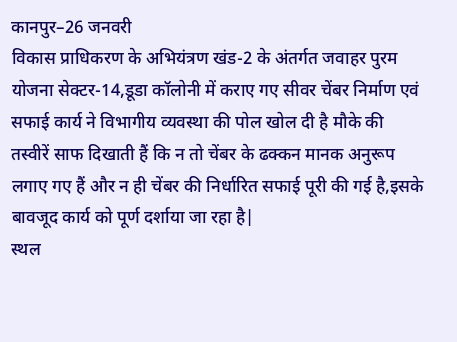कानपुर–26 जनवरी
विकास प्राधिकरण के अभियंत्रण खंड-2 के अंतर्गत जवाहर पुरम योजना सेक्टर-14,डूडा कॉलोनी में कराए गए सीवर चेंबर निर्माण एवं सफाई कार्य ने विभागीय व्यवस्था की पोल खोल दी है मौके की तस्वीरें साफ दिखाती हैं कि न तो चेंबर के ढक्कन मानक अनुरूप लगाए गए हैं और न ही चेंबर की निर्धारित सफाई पूरी की गई है,इसके बावजूद कार्य को पूर्ण दर्शाया जा रहा है|
स्थल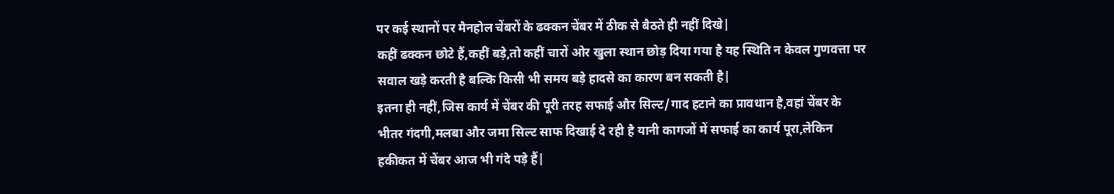पर कई स्थानों पर मैनहोल चेंबरों के ढक्कन चेंबर में ठीक से बैठते ही नहीं दिखे|
कहीं ढक्कन छोटे हैं,कहीं बड़े,तो कहीं चारों ओर खुला स्थान छोड़ दिया गया है यह स्थिति न केवल गुणवत्ता पर सवाल खड़े करती है बल्कि किसी भी समय बड़े हादसे का कारण बन सकती है|
इतना ही नहीं,जिस कार्य में चेंबर की पूरी तरह सफाई और सिल्ट/गाद हटाने का प्रावधान है,वहां चेंबर के भीतर गंदगी,मलबा और जमा सिल्ट साफ दिखाई दे रही है यानी कागजों में सफाई का कार्य पूरा,लेकिन हकीकत में चेंबर आज भी गंदे पड़े हैं|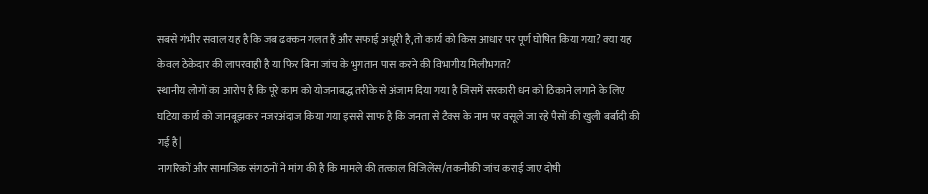सबसे गंभीर सवाल यह है कि जब ढक्कन गलत हैं और सफाई अधूरी है,तो कार्य को किस आधार पर पूर्ण घोषित किया गया? क्या यह केवल ठेकेदार की लापरवाही है या फिर बिना जांच के भुगतान पास करने की विभागीय मिलीभगत?
स्थानीय लोगों का आरोप है कि पूरे काम को योजनाबद्ध तरीके से अंजाम दिया गया है जिसमें सरकारी धन को ठिकाने लगाने के लिए घटिया कार्य को जानबूझकर नजरअंदाज किया गया इससे साफ है कि जनता से टैक्स के नाम पर वसूले जा रहे पैसों की खुली बर्बादी की गई है|
नागरिकों और सामाजिक संगठनों ने मांग की है कि मामले की तत्काल विजिलेंस/तकनीकी जांच कराई जाए दोषी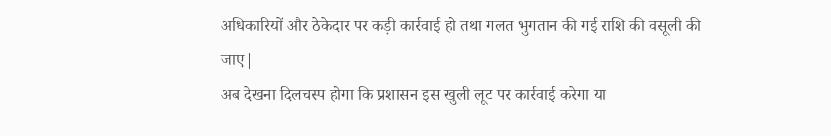अधिकारियों और ठेकेदार पर कड़ी कार्रवाई हो तथा गलत भुगतान की गई राशि की वसूली की जाए|
अब देखना दिलचस्प होगा कि प्रशासन इस खुली लूट पर कार्रवाई करेगा या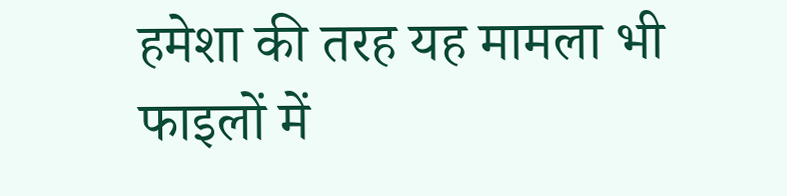हमेशा की तरह यह मामला भी फाइलों में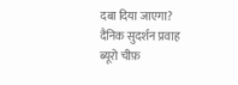दबा दिया जाएगा?
दैनिक सुदर्शन प्रवाह
ब्यूरो चीफ़